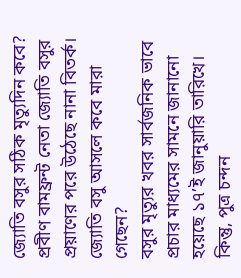জ্যোতি বসুর সঠিক মৃত্যুদিন কবে?
প্রবীণ বামফ্রন্ট নেতা জ্যোতি বসুর প্রয়াণের পরে উঠেছে নানা বিতর্ক। জ্যোতি বসু আসলে কবে মারা গেছেন?
বসুর মৃত্যুর খবর সার্বজনিক ভাবে প্রচার মাধ্যমের সামনে জানানো হয়েছে ১৭’ই জানুয়ারি তারিখে। কিন্তু, পুত্র চন্দন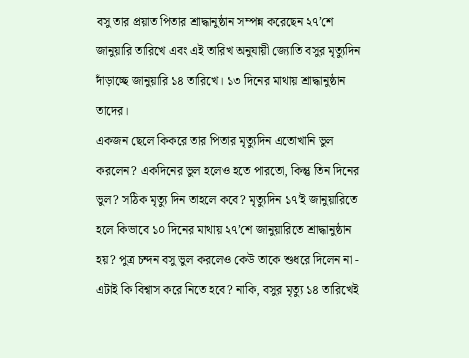বসু তার প্রয়াত পিতার শ্রাদ্ধানুষ্ঠান সম্পন্ন করেছেন ২৭’শে জানুয়ারি তারিখে এবং এই তারিখ অনুযায়ী জ্যোতি বসুর মৃত্যুদিন দাঁড়াচ্ছে জানুয়ারি ১৪ তারিখে। ১৩ দিনের মাথায় শ্রাদ্ধানুষ্ঠান তাদের।
একজন ছেলে কিকরে তার পিতার মৃত্যুদিন এতোখানি ভুল করলেন? একদিনের ভুল হলেও হতে পারতো, কিন্তু তিন দিনের ভুল? সঠিক মৃত্যু দিন তাহলে কবে? মৃত্যুদিন ১৭’ই জানুয়ারিতে হলে কিভাবে ১০ দিনের মাথায় ২৭’শে জানুয়ারিতে শ্রাদ্ধানুষ্ঠান হয়? পুত্র চন্দন বসু ভুল করলেও কেউ তাকে শুধরে দিলেন না - এটাই কি বিশ্বাস করে নিতে হবে? নাকি, বসুর মৃত্যু ১৪ তারিখেই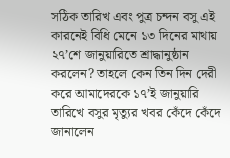সঠিক তারিখ এবং পুত্র চন্দন বসু এই কারনেই বিধি মেনে ১৩ দিনের মাথায় ২৭’শে জানুয়ারিতে শ্রাদ্ধানুষ্ঠান করলেন? তাহলে কেন তিন দিন দেরী করে আমাদেরকে ১৭’ই জানুয়ারি তারিখে বসুর মৃত্যুর খবর কেঁদে কেঁদে জানালেন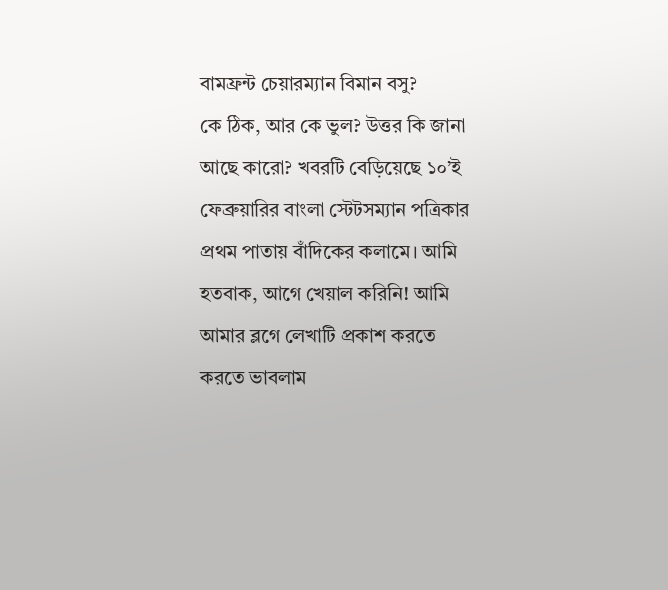বামফ্রন্ট চেয়ারম্যান বিমান বসু?
কে ঠিক, আর কে ভুল? উত্তর কি জানা আছে কারো? খবরটি বেড়িয়েছে ১০’ই ফেব্রুয়ারির বাংলা স্টেটসম্যান পত্রিকার প্রথম পাতায় বাঁদিকের কলামে। আমি হতবাক, আগে খেয়াল করিনি! আমি আমার ব্লগে লেখাটি প্রকাশ করতে করতে ভাবলাম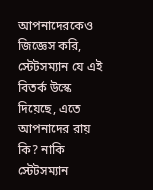আপনাদেরকেও জিজ্ঞেস করি, স্টেটসম্যান যে এই বিতর্ক উস্কে দিয়েছে, এতে আপনাদের রায় কি? নাকি স্টেটসম্যান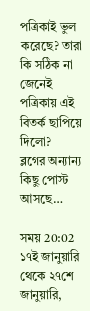পত্রিকাই ভুল করেছে? তারা কি সঠিক না জেনেই পত্রিকায় এই বিতর্ক ছাপিয়ে দিলো?
ব্লগের অন্যান্য কিছু পোস্ট
আসছে…

সময় 20:02
১৭ই জানুয়ারি থেকে ২৭শে জানুয়ারি,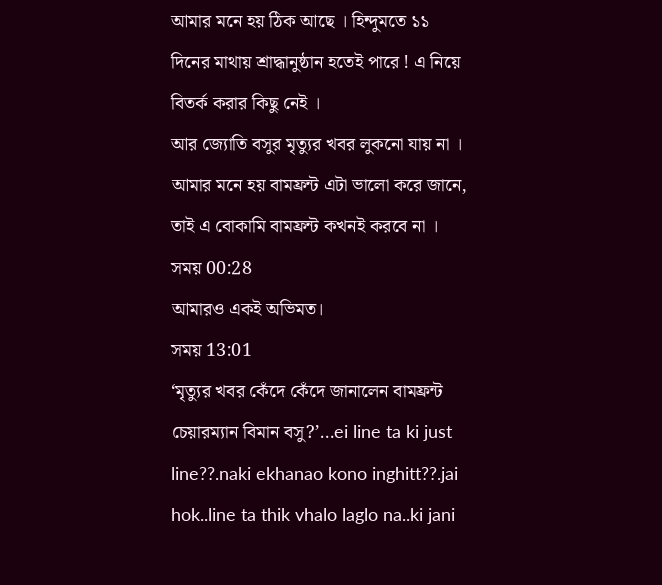আমার মনে হয় ঠিক আছে । হিন্দুমতে ১১ দিনের মাথায় শ্রাদ্ধানুষ্ঠান হতেই পারে ! এ নিয়ে বিতর্ক করার কিছু নেই ।
আর জ্যোতি বসুর মৃত্যুর খবর লুকনো যায় না । আমার মনে হয় বামফ্রন্ট এটা ভালো করে জানে, তাই এ বোকামি বামফ্রন্ট কখনই করবে না ।
সময় 00:28
আমারও একই অভিমত।
সময় 13:01
‘মৃত্যুর খবর কেঁদে কেঁদে জানালেন বামফ্রন্ট চেয়ারম্যান বিমান বসু?’…ei line ta ki just line??.naki ekhanao kono inghitt??.jai hok..line ta thik vhalo laglo na..ki jani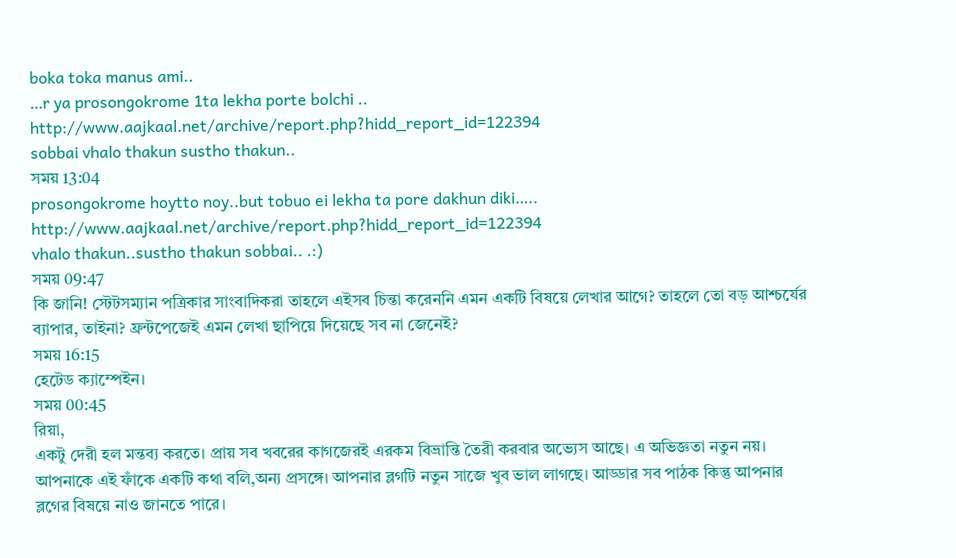boka toka manus ami..
…r ya prosongokrome 1ta lekha porte bolchi ..
http://www.aajkaal.net/archive/report.php?hidd_report_id=122394
sobbai vhalo thakun sustho thakun..
সময় 13:04
prosongokrome hoytto noy..but tobuo ei lekha ta pore dakhun diki…..
http://www.aajkaal.net/archive/report.php?hidd_report_id=122394
vhalo thakun..sustho thakun sobbai.. .:)
সময় 09:47
কি জানি! স্টেটসম্যান পত্রিকার সাংবাদিকরা তাহলে এইসব চিন্তা করেননি এমন একটি বিষয়ে লেখার আগে? তাহলে তো বড় আশ্চর্যের ব্যাপার, তাইনা? ফ্রন্টপেজেই এমন লেখা ছাপিয়ে দিয়েছে সব না জেনেই?
সময় 16:15
হেটেড ক্যাম্পেইন।
সময় 00:45
রিয়া,
একটু দেরী হল মন্তব্য করতে। প্রায় সব খবরের কাগজেরই এরকম বিভ্রান্তি তৈরী করবার অভ্যেস আছে। এ অভিজ্ঞতা নতুন নয়।
আপনাকে এই ফাঁকে একটি কথা বলি,অন্য প্রসঙ্গে। আপনার ব্লগটি নতুন সাজে খুব ভাল লাগছে। আড্ডার সব পাঠক কিন্তু আপনার ব্লগের বিষয়ে নাও জানতে পারে।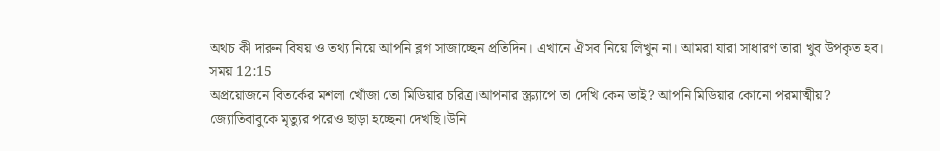অথচ কী দারুন বিষয় ও তথ্য নিয়ে আপনি ব্লগ সাজাচ্ছেন প্রতিদিন। এখানে ঐসব নিয়ে লিখুন না। আমরা যারা সাধারণ তারা খুব উপকৃত হব।
সময় 12:15
অপ্রয়োজনে বিতর্কের মশলা খোঁজা তো মিডিয়ার চরিত্র।আপনার স্ক্র্যাপে তা দেখি কেন ভাই? আপনি মিডিয়ার কোনো পরমাত্মীয়? জ্যোতিবাবুকে মৃত্যুর পরেও ছাড়া হচ্ছেনা দেখছি।উনি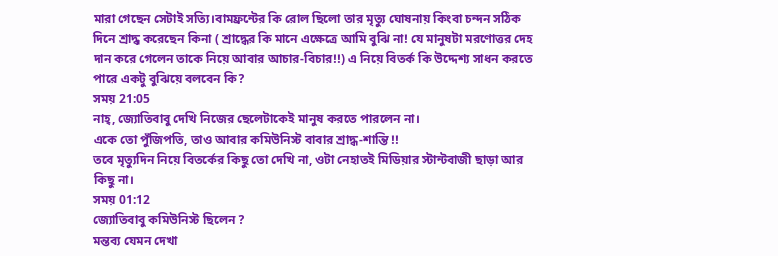মারা গেছেন সেটাই সত্যি।বামফ্রন্টের কি রোল ছিলো তার মৃত্যু ঘোষনায় কিংবা চন্দন সঠিক দিনে শ্রাদ্ধ করেছেন কিনা ( শ্রাদ্ধের কি মানে এক্ষেত্রে আমি বুঝি না! যে মানুষটা মরণোত্তর দেহ দান করে গেলেন তাকে নিয়ে আবার আচার-বিচার!!) এ নিয়ে বিতর্ক কি উদ্দেশ্য সাধন করতে পারে একটু বুঝিয়ে বলবেন কি?
সময় 21:05
নাহ্, জ্যোতিবাবু দেখি নিজের ছেলেটাকেই মানুষ করতে পারলেন না।
একে তো পুঁজিপতি, তাও আবার কমিউনিস্ট বাবার শ্রাদ্ধ-শান্তি !!
তবে মৃত্যুদিন নিয়ে বিতর্কের কিছু তো দেখি না, ওটা নেহাতই মিডিয়ার স্টান্টবাজী ছাড়া আর কিছু না।
সময় 01:12
জ্যোতিবাবু কমিউনিস্ট ছিলেন ?
মন্তব্য যেমন দেখা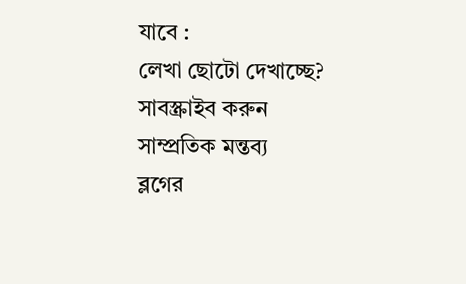যাবে :
লেখা ছোটো দেখাচ্ছে?
সাবস্ক্রাইব করুন
সাম্প্রতিক মন্তব্য
ব্লগের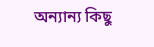অন্যান্য কিছু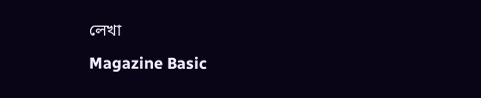লেখা
Magazine Basic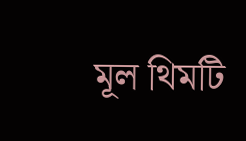মূল থিমটি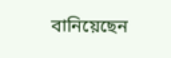বানিয়েছেন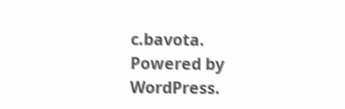c.bavota.
Powered by WordPress.